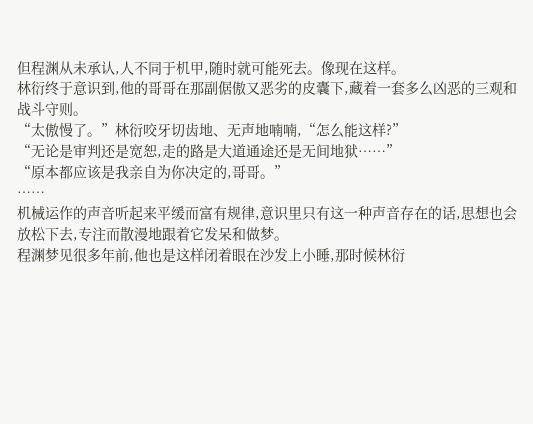但程渊从未承认,人不同于机甲,随时就可能死去。像现在这样。
林衍终于意识到,他的哥哥在那副倨傲又恶劣的皮囊下,藏着一套多么凶恶的三观和战斗守则。
“太傲慢了。”林衍咬牙切齿地、无声地喃喃,“怎么能这样?”
“无论是审判还是宽恕,走的路是大道通途还是无间地狱……”
“原本都应该是我亲自为你决定的,哥哥。”
……
机械运作的声音听起来平缓而富有规律,意识里只有这一种声音存在的话,思想也会放松下去,专注而散漫地跟着它发呆和做梦。
程渊梦见很多年前,他也是这样闭着眼在沙发上小睡,那时候林衍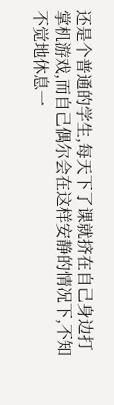还是个普通的学生,每天下了课就挤在自己身边打掌机游戏,而自己偶尔会在这样安静的情况下,不知不觉地休息一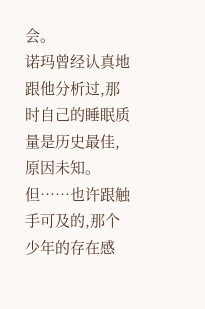会。
诺玛曾经认真地跟他分析过,那时自己的睡眠质量是历史最佳,原因未知。
但……也许跟触手可及的,那个少年的存在感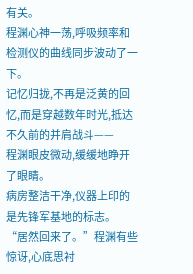有关。
程渊心神一荡,呼吸频率和检测仪的曲线同步波动了一下。
记忆归拢,不再是泛黄的回忆,而是穿越数年时光,抵达不久前的并肩战斗——
程渊眼皮微动,缓缓地睁开了眼睛。
病房整洁干净,仪器上印的是先锋军基地的标志。
“居然回来了。”程渊有些惊讶,心底思衬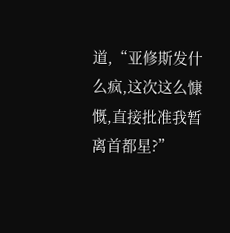道,“亚修斯发什么疯,这次这么慷慨,直接批准我暂离首都星?”